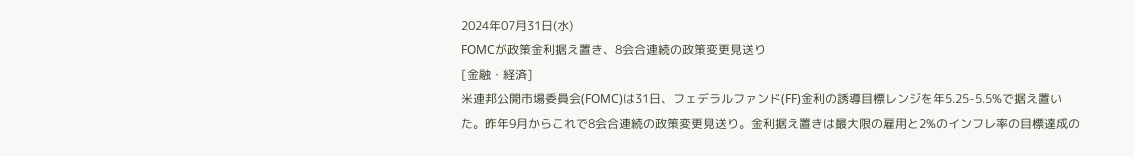2024年07月31日(水)
FOMCが政策金利据え置き、8会合連続の政策変更見送り
[金融・経済]
米連邦公開市場委員会(FOMC)は31日、フェデラルファンド(FF)金利の誘導目標レンジを年5.25-5.5%で据え置いた。昨年9月からこれで8会合連続の政策変更見送り。金利据え置きは最大限の雇用と2%のインフレ率の目標達成の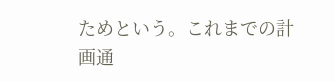ためという。これまでの計画通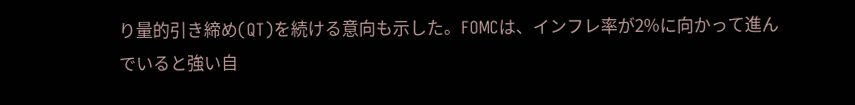り量的引き締め(QT)を続ける意向も示した。FOMCは、インフレ率が2%に向かって進んでいると強い自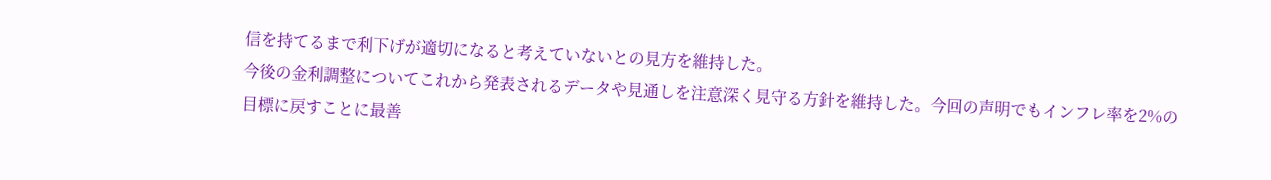信を持てるまで利下げが適切になると考えていないとの見方を維持した。
今後の金利調整についてこれから発表されるデータや見通しを注意深く見守る方針を維持した。今回の声明でもインフレ率を2%の目標に戻すことに最善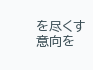を尽くす意向を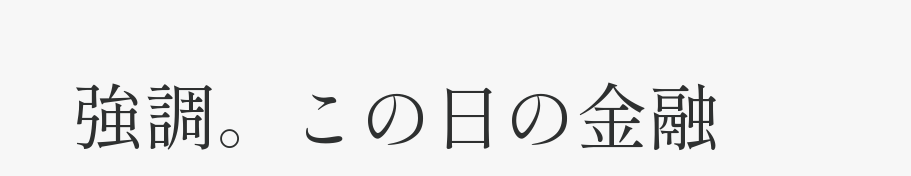強調。この日の金融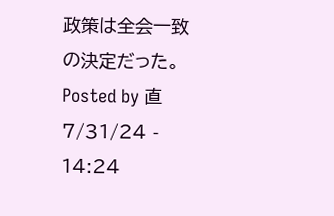政策は全会一致の決定だった。
Posted by 直 7/31/24 - 14:24